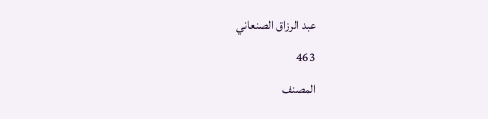عبد الرزاق الصنعاني
463
المصنف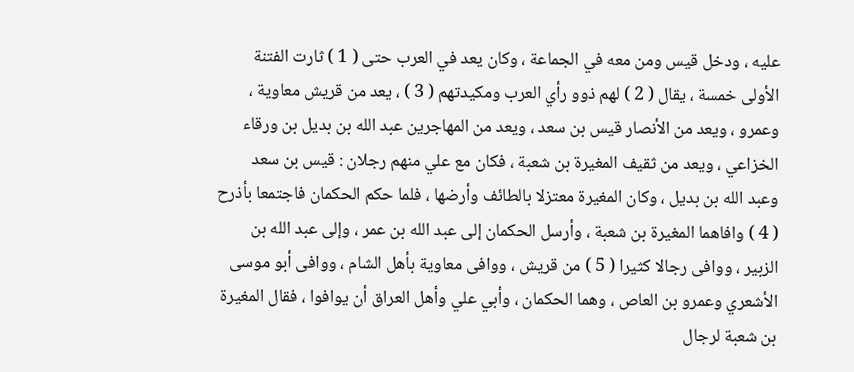عليه ، ودخل قيس ومن معه في الجماعة ، وكان يعد في العرب حتى ( 1 ) ثارت الفتنة الأولى خمسة ، يقال ( 2 ) لهم ذوو رأي العرب ومكيدتهم ( 3 ) ، يعد من قريش معاوية ، وعمرو ، ويعد من الأنصار قيس بن سعد ، ويعد من المهاجرين عبد الله بن بديل بن ورقاء الخزاعي ، ويعد من ثقيف المغيرة بن شعبة ، فكان مع علي منهم رجلان : قيس بن سعد وعبد الله بن بديل ، وكان المغيرة معتزلا بالطائف وأرضها ، فلما حكم الحكمان فاجتمعا بأذرح ( 4 ) وافاهما المغيرة بن شعبة ، وأرسل الحكمان إلى عبد الله بن عمر ، وإلى عبد الله بن الزبير ، ووافى رجالا كثيرا ( 5 ) من قريش ، ووافى معاوية بأهل الشام ، ووافى أبو موسى الأشعري وعمرو بن العاص ، وهما الحكمان ، وأبي علي وأهل العراق أن يوافوا ، فقال المغيرة بن شعبة لرجال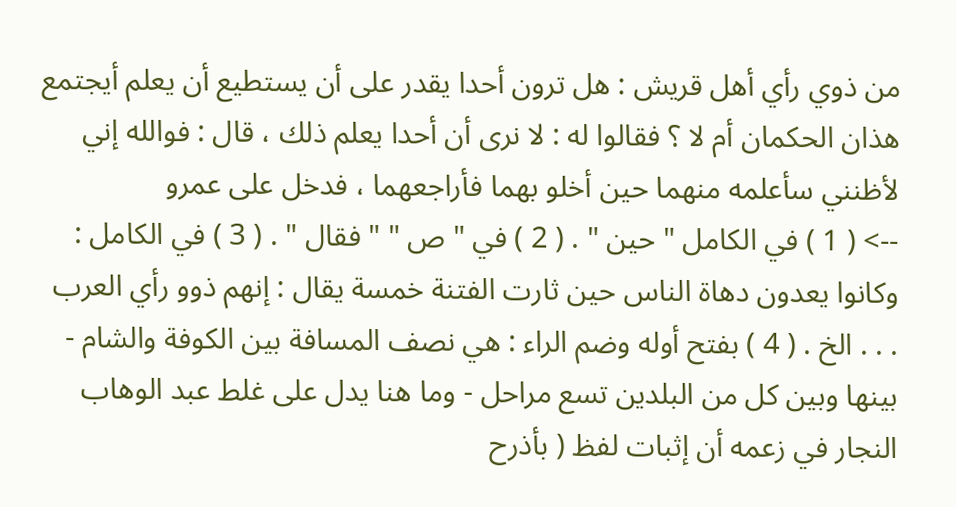من ذوي رأي أهل قريش : هل ترون أحدا يقدر على أن يستطيع أن يعلم أيجتمع هذان الحكمان أم لا ؟ فقالوا له : لا نرى أن أحدا يعلم ذلك ، قال : فوالله إني لأظنني سأعلمه منهما حين أخلو بهما فأراجعهما ، فدخل على عمرو
--> ( 1 ) في الكامل " حين " . ( 2 ) في " ص " " فقال " . ( 3 ) في الكامل : وكانوا يعدون دهاة الناس حين ثارت الفتنة خمسة يقال : إنهم ذوو رأي العرب . . . الخ . ( 4 ) بفتح أوله وضم الراء : هي نصف المسافة بين الكوفة والشام - بينها وبين كل من البلدين تسع مراحل - وما هنا يدل على غلط عبد الوهاب النجار في زعمه أن إثبات لفظ ( بأذرح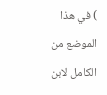) في هذا الموضع من الكامل لابن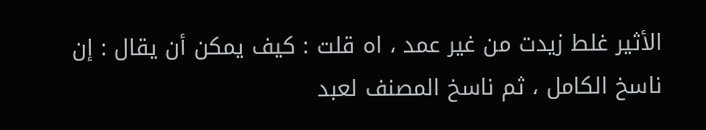الأثير غلط زيدت من غير عمد ، اه قلت : كيف يمكن أن يقال : إن ناسخ الكامل ، ثم ناسخ المصنف لعبد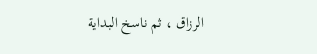الرزاق ، ثم ناسخ البداية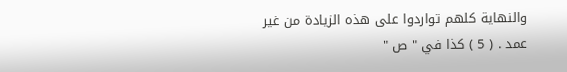والنهاية كلهم تواردوا على هذه الزيادة من غير عمد . ( 5 ) كذا في " ص "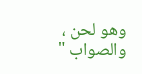وهو لحن ، والصواب "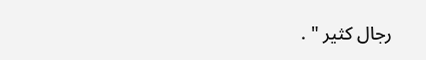رجال كثير " .